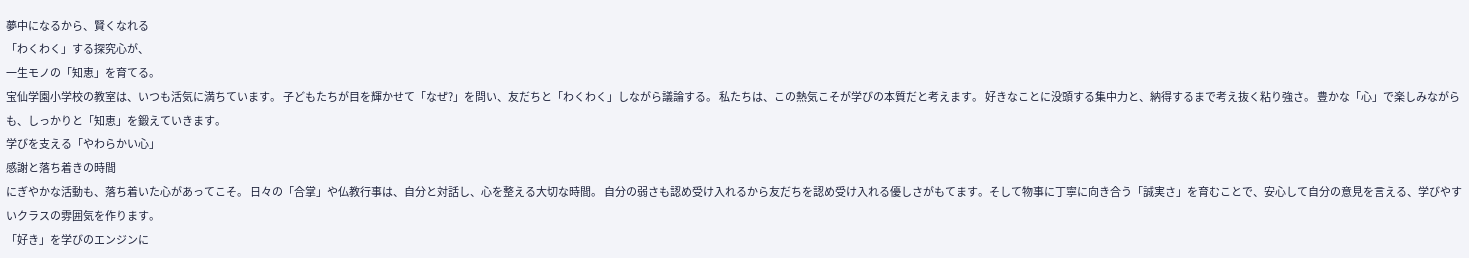夢中になるから、賢くなれる
「わくわく」する探究心が、
一生モノの「知恵」を育てる。
宝仙学園小学校の教室は、いつも活気に満ちています。 子どもたちが目を輝かせて「なぜ?」を問い、友だちと「わくわく」しながら議論する。 私たちは、この熱気こそが学びの本質だと考えます。 好きなことに没頭する集中力と、納得するまで考え抜く粘り強さ。 豊かな「心」で楽しみながらも、しっかりと「知恵」を鍛えていきます。
学びを支える「やわらかい心」
感謝と落ち着きの時間
にぎやかな活動も、落ち着いた心があってこそ。 日々の「合掌」や仏教行事は、自分と対話し、心を整える大切な時間。 自分の弱さも認め受け入れるから友だちを認め受け入れる優しさがもてます。そして物事に丁寧に向き合う「誠実さ」を育むことで、安心して自分の意見を言える、学びやすいクラスの雰囲気を作ります。
「好き」を学びのエンジンに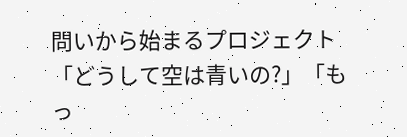問いから始まるプロジェクト
「どうして空は青いの?」「もっ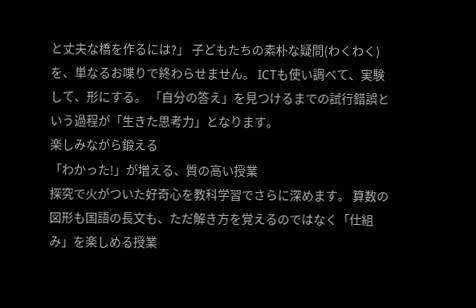と丈夫な橋を作るには?」 子どもたちの素朴な疑問(わくわく)を、単なるお喋りで終わらせません。 ICTも使い調べて、実験して、形にする。 「自分の答え」を見つけるまでの試行錯誤という過程が「生きた思考力」となります。
楽しみながら鍛える
「わかった!」が増える、質の高い授業
探究で火がついた好奇心を教科学習でさらに深めます。 算数の図形も国語の長文も、ただ解き方を覚えるのではなく「仕組み」を楽しめる授業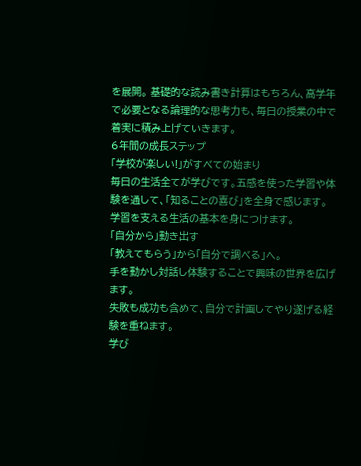を展開。 基礎的な読み書き計算はもちろん、高学年で必要となる論理的な思考力も、毎日の授業の中で着実に積み上げていきます。
6年間の成長ステップ
「学校が楽しい!」がすべての始まり
毎日の生活全てが学びです。五感を使った学習や体験を通して、「知ることの喜び」を全身で感じます。
学習を支える生活の基本を身につけます。
「自分から」動き出す
「教えてもらう」から「自分で調べる」へ。
手を動かし対話し体験することで興味の世界を広げます。
失敗も成功も含めて、自分で計画してやり遂げる経験を重ねます。
学び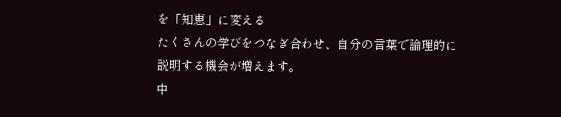を「知恵」に変える
たくさんの学びをつなぎ合わせ、自分の言葉で論理的に説明する機会が増えます。
中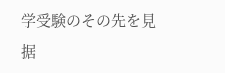学受験のその先を見据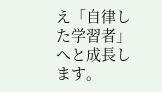え「自律した学習者」へと成長します。